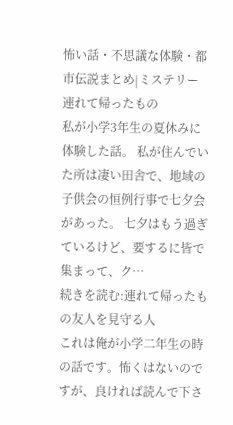怖い話・不思議な体験・都市伝説まとめ|ミステリー
連れて帰ったもの
私が小学3年生の夏休みに体験した話。 私が住んでいた所は凄い田舎で、地域の子供会の恒例行事で七夕会があった。 七夕はもう過ぎているけど、要するに皆で集まって、ク…
続きを読む:連れて帰ったもの友人を見守る人
これは俺が小学二年生の時の話です。怖くはないのですが、良ければ読んで下さ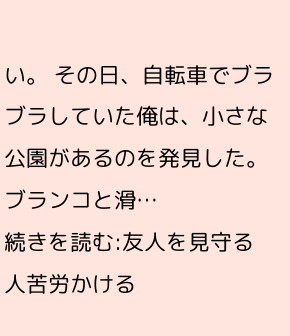い。 その日、自転車でブラブラしていた俺は、小さな公園があるのを発見した。 ブランコと滑…
続きを読む:友人を見守る人苦労かける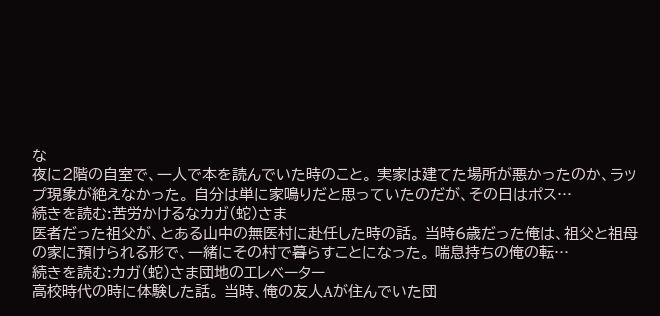な
夜に2階の自室で、一人で本を読んでいた時のこと。 実家は建てた場所が悪かったのか、ラップ現象が絶えなかった。 自分は単に家鳴りだと思っていたのだが、その日はポス…
続きを読む:苦労かけるなカガ(蛇)さま
医者だった祖父が、とある山中の無医村に赴任した時の話。 当時6歳だった俺は、祖父と祖母の家に預けられる形で、一緒にその村で暮らすことになった。 喘息持ちの俺の転…
続きを読む:カガ(蛇)さま団地のエレベーター
高校時代の時に体験した話。 当時、俺の友人Aが住んでいた団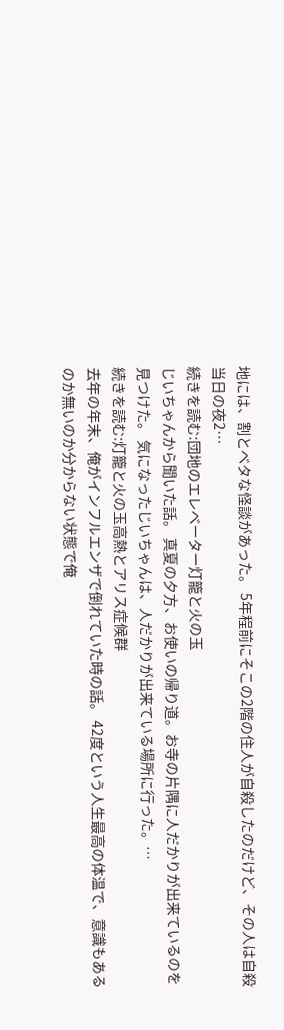地には、割とベタな怪談があった。 5年程前にそこの2階の住人が自殺したのだけど、その人は自殺当日の夜2…
続きを読む:団地のエレベーター灯籠と火の玉
じいちゃんから聞いた話。 真夏の夕方、お使いの帰り道。お寺の片隅に人だかりが出来ているのを見つけた。 気になったじいちゃんは、人だかりが出来ている場所に行った。…
続きを読む:灯籠と火の玉高熱とアリス症候群
去年の年末、俺がインフルエンザで倒れていた時の話。 42度という人生最高の体温で、意識もあるのか無いのか分からない状態で俺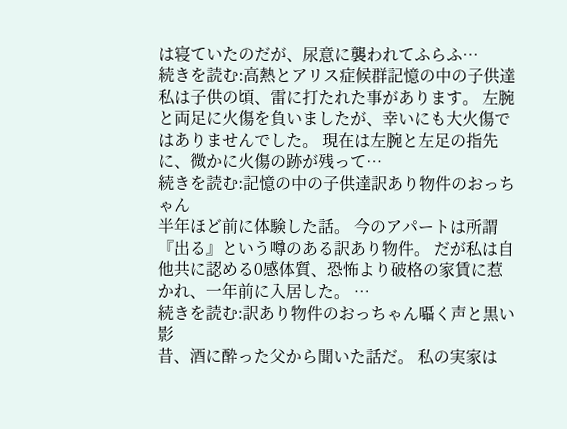は寝ていたのだが、尿意に襲われてふらふ…
続きを読む:高熱とアリス症候群記憶の中の子供達
私は子供の頃、雷に打たれた事があります。 左腕と両足に火傷を負いましたが、幸いにも大火傷ではありませんでした。 現在は左腕と左足の指先に、微かに火傷の跡が残って…
続きを読む:記憶の中の子供達訳あり物件のおっちゃん
半年ほど前に体験した話。 今のアパートは所謂『出る』という噂のある訳あり物件。 だが私は自他共に認める0感体質、恐怖より破格の家賃に惹かれ、一年前に入居した。 …
続きを読む:訳あり物件のおっちゃん囁く声と黒い影
昔、酒に酔った父から聞いた話だ。 私の実家は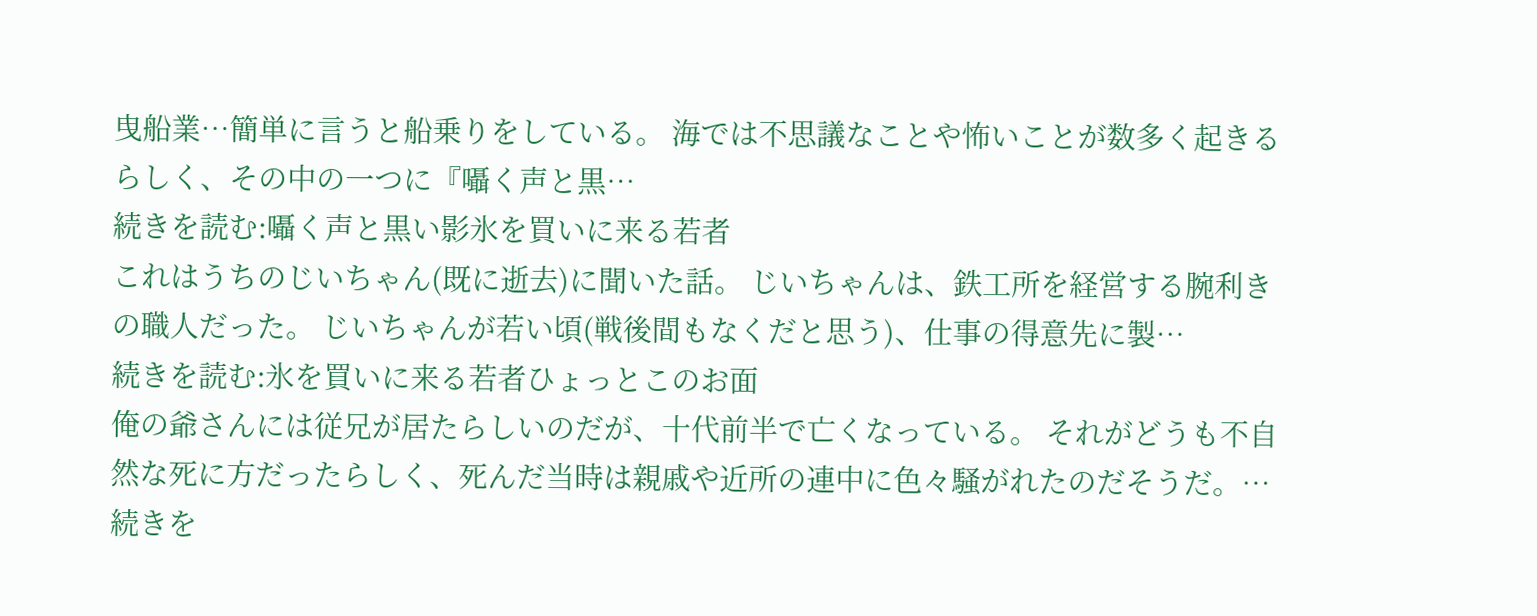曳船業…簡単に言うと船乗りをしている。 海では不思議なことや怖いことが数多く起きるらしく、その中の一つに『囁く声と黒…
続きを読む:囁く声と黒い影氷を買いに来る若者
これはうちのじいちゃん(既に逝去)に聞いた話。 じいちゃんは、鉄工所を経営する腕利きの職人だった。 じいちゃんが若い頃(戦後間もなくだと思う)、仕事の得意先に製…
続きを読む:氷を買いに来る若者ひょっとこのお面
俺の爺さんには従兄が居たらしいのだが、十代前半で亡くなっている。 それがどうも不自然な死に方だったらしく、死んだ当時は親戚や近所の連中に色々騒がれたのだそうだ。…
続きを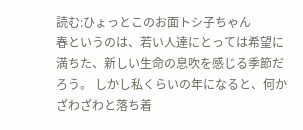読む:ひょっとこのお面トシ子ちゃん
春というのは、若い人達にとっては希望に満ちた、新しい生命の息吹を感じる季節だろう。 しかし私くらいの年になると、何かざわざわと落ち着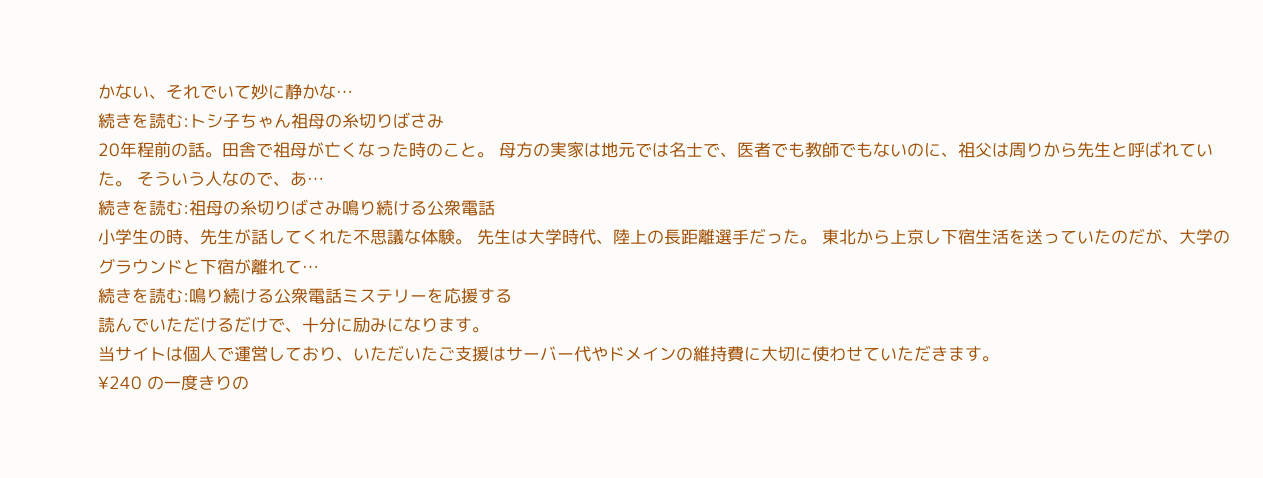かない、それでいて妙に静かな…
続きを読む:トシ子ちゃん祖母の糸切りばさみ
20年程前の話。田舎で祖母が亡くなった時のこと。 母方の実家は地元では名士で、医者でも教師でもないのに、祖父は周りから先生と呼ばれていた。 そういう人なので、あ…
続きを読む:祖母の糸切りばさみ鳴り続ける公衆電話
小学生の時、先生が話してくれた不思議な体験。 先生は大学時代、陸上の長距離選手だった。 東北から上京し下宿生活を送っていたのだが、大学のグラウンドと下宿が離れて…
続きを読む:鳴り続ける公衆電話ミステリーを応援する
読んでいただけるだけで、十分に励みになります。
当サイトは個人で運営しており、いただいたご支援はサーバー代やドメインの維持費に大切に使わせていただきます。
¥240 の一度きりの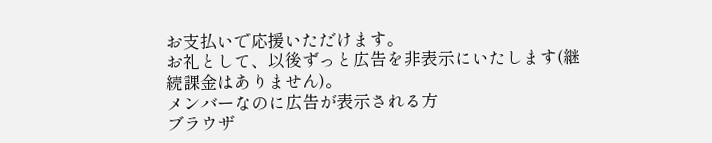お支払いで応援いただけます。
お礼として、以後ずっと広告を非表示にいたします(継続課金はありません)。
メンバーなのに広告が表示される方
ブラウザ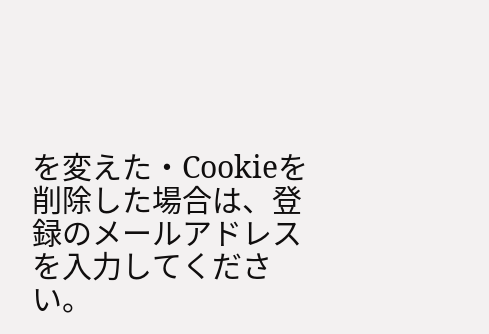を変えた・Cookieを削除した場合は、登録のメールアドレスを入力してください。